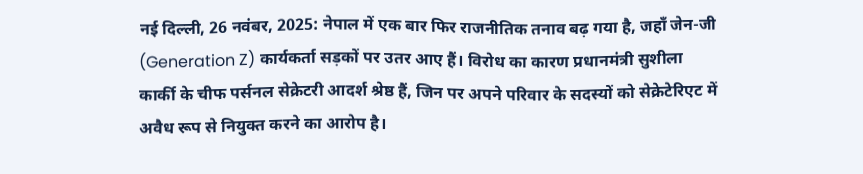नई दिल्ली, 26 नवंबर, 2025: नेपाल में एक बार फिर राजनीतिक तनाव बढ़ गया है, जहाँ जेन-जी (Generation Z) कार्यकर्ता सड़कों पर उतर आए हैं। विरोध का कारण प्रधानमंत्री सुशीला कार्की के चीफ पर्सनल सेक्रेटरी आदर्श श्रेष्ठ हैं, जिन पर अपने परिवार के सदस्यों को सेक्रेटेरिएट में अवैध रूप से नियुक्त करने का आरोप है।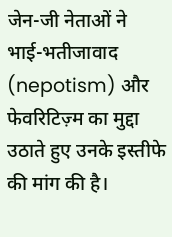जेन-जी नेताओं ने भाई-भतीजावाद (nepotism) और फेवरिटिज़्म का मुद्दा उठाते हुए उनके इस्तीफे की मांग की है।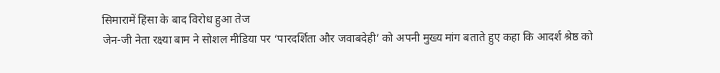सिमारामें हिंसा के बाद विरोध हुआ तेज
जेन-जी नेता रक्ष्या बाम ने सोशल मीडिया पर ‘पारदर्शिता और जवाबदेही’ को अपनी मुख्य मांग बताते हुए कहा कि आदर्श श्रेष्ठ को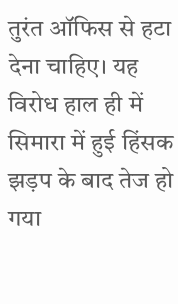तुरंत ऑफिस से हटा देना चाहिए। यह विरोध हाल ही में सिमारा में हुई हिंसक झड़प के बाद तेज हो गया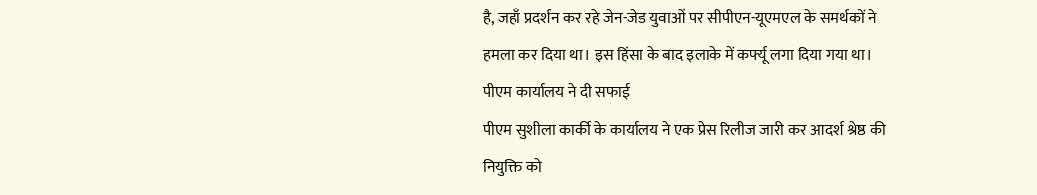है, जहाँ प्रदर्शन कर रहे जेन-जेड युवाओं पर सीपीएन-यूएमएल के समर्थकों ने हमला कर दिया था। इस हिंसा के बाद इलाके में कर्फ्यू लगा दिया गया था।
पीएम कार्यालय ने दी सफाई
पीएम सुशीला कार्की के कार्यालय ने एक प्रेस रिलीज जारी कर आदर्श श्रेष्ठ की नियुक्ति को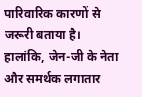पारिवारिक कारणों से जरूरी बताया है। हालांकि, जेन-जी के नेता और समर्थक लगातार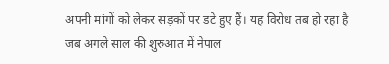अपनी मांगों को लेकर सड़कों पर डटे हुए हैं। यह विरोध तब हो रहा है जब अगले साल की शुरुआत में नेपाल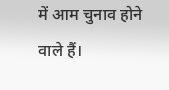में आम चुनाव होने वाले हैं।